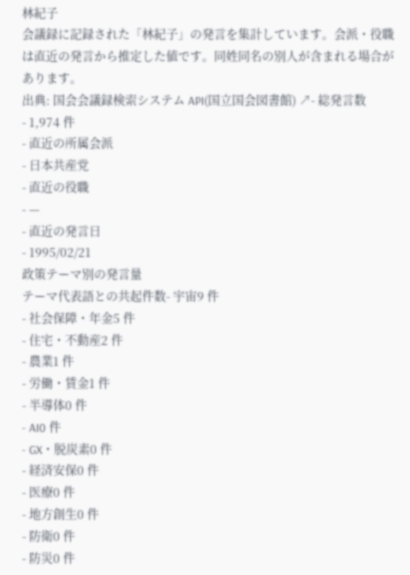林紀子
会議録に記録された「林紀子」の発言を集計しています。会派・役職は直近の発言から推定した値です。同姓同名の別人が含まれる場合があります。
出典: 国会会議録検索システム API(国立国会図書館) ↗- 総発言数
- 1,974 件
- 直近の所属会派
- 日本共産党
- 直近の役職
- —
- 直近の発言日
- 1995/02/21
政策テーマ別の発言量
テーマ代表語との共起件数- 宇宙9 件
- 社会保障・年金5 件
- 住宅・不動産2 件
- 農業1 件
- 労働・賃金1 件
- 半導体0 件
- AI0 件
- GX・脱炭素0 件
- 経済安保0 件
- 医療0 件
- 地方創生0 件
- 防衛0 件
- 防災0 件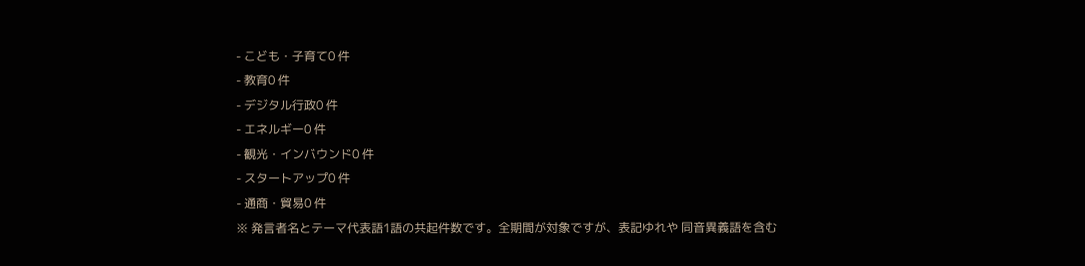- こども・子育て0 件
- 教育0 件
- デジタル行政0 件
- エネルギー0 件
- 観光・インバウンド0 件
- スタートアップ0 件
- 通商・貿易0 件
※ 発言者名とテーマ代表語1語の共起件数です。全期間が対象ですが、表記ゆれや 同音異義語を含む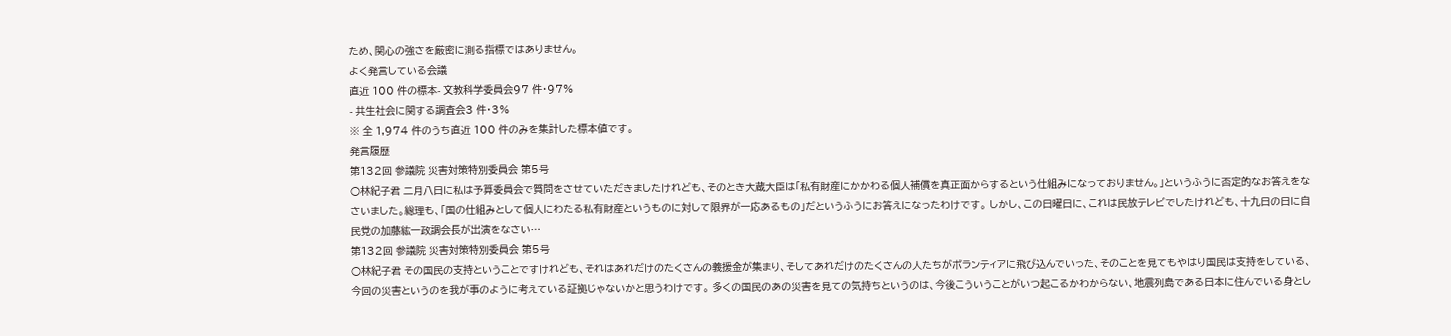ため、関心の強さを厳密に測る指標ではありません。
よく発言している会議
直近 100 件の標本- 文教科学委員会97 件・97%
- 共生社会に関する調査会3 件・3%
※ 全 1,974 件のうち直近 100 件のみを集計した標本値です。
発言履歴
第132回 参議院 災害対策特別委員会 第5号
○林紀子君 二月八日に私は予算委員会で質問をさせていただきましたけれども、そのとき大蔵大臣は「私有財産にかかわる個人補償を真正面からするという仕組みになっておりません。」というふうに否定的なお答えをなさいました。総理も、「国の仕組みとして個人にわたる私有財産というものに対して限界が一応あるもの」だというふうにお答えになったわけです。 しかし、この日曜日に、これは民放テレビでしたけれども、十九日の日に自民党の加藤紘一政調会長が出演をなさい…
第132回 参議院 災害対策特別委員会 第5号
○林紀子君 その国民の支持ということですけれども、それはあれだけのたくさんの義援金が集まり、そしてあれだけのたくさんの人たちがボランティアに飛び込んでいった、そのことを見てもやはり国民は支持をしている、今回の災害というのを我が事のように考えている証拠じゃないかと思うわけです。 多くの国民のあの災害を見ての気持ちというのは、今後こういうことがいつ起こるかわからない、地震列島である日本に住んでいる身とし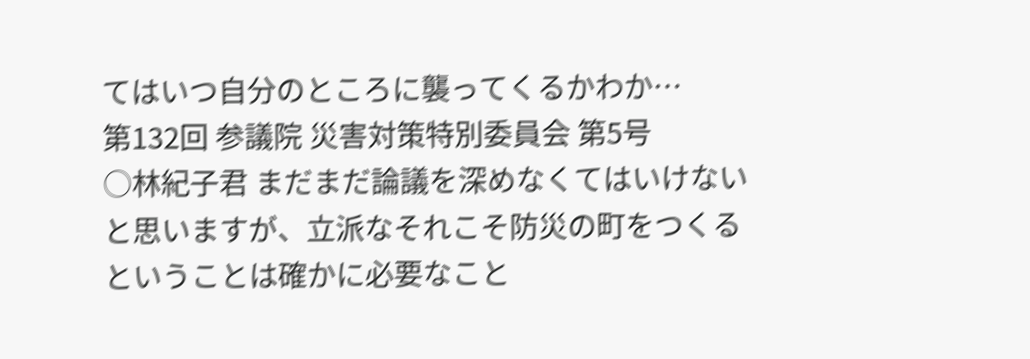てはいつ自分のところに襲ってくるかわか…
第132回 参議院 災害対策特別委員会 第5号
○林紀子君 まだまだ論議を深めなくてはいけないと思いますが、立派なそれこそ防災の町をつくるということは確かに必要なこと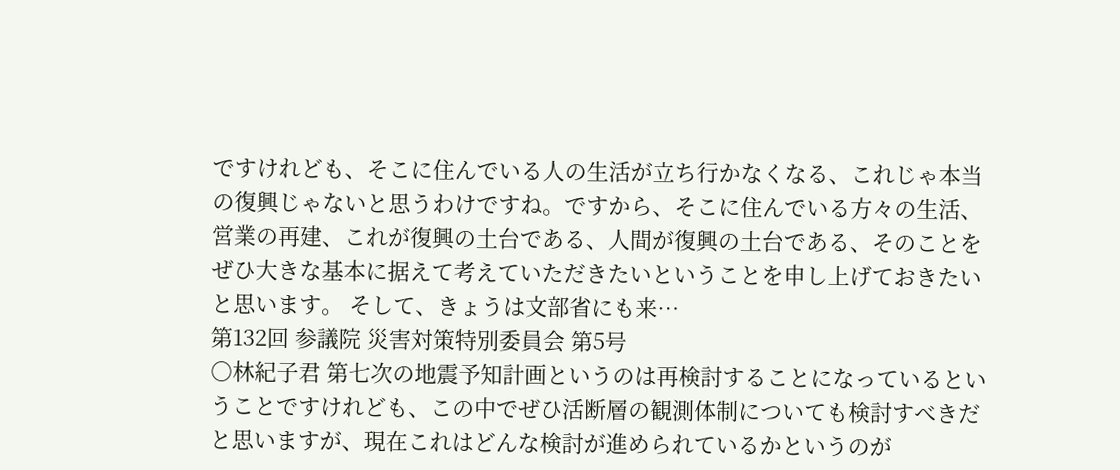ですけれども、そこに住んでいる人の生活が立ち行かなくなる、これじゃ本当の復興じゃないと思うわけですね。ですから、そこに住んでいる方々の生活、営業の再建、これが復興の土台である、人間が復興の土台である、そのことをぜひ大きな基本に据えて考えていただきたいということを申し上げておきたいと思います。 そして、きょうは文部省にも来…
第132回 参議院 災害対策特別委員会 第5号
○林紀子君 第七次の地震予知計画というのは再検討することになっているということですけれども、この中でぜひ活断層の観測体制についても検討すべきだと思いますが、現在これはどんな検討が進められているかというのが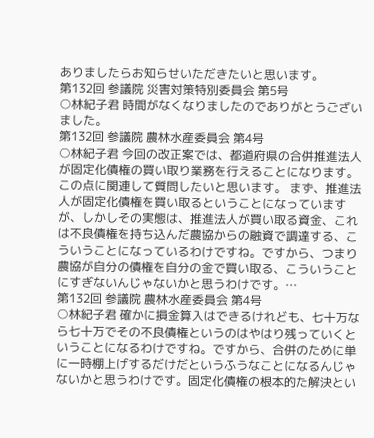ありましたらお知らせいただきたいと思います。
第132回 参議院 災害対策特別委員会 第5号
○林紀子君 時間がなくなりましたのでありがとうございました。
第132回 参議院 農林水産委員会 第4号
○林紀子君 今回の改正案では、都道府県の合併推進法人が固定化債権の買い取り業務を行えることになります。この点に関連して質問したいと思います。 まず、推進法人が固定化債権を買い取るということになっていますが、しかしその実態は、推進法人が買い取る資金、これは不良債権を持ち込んだ農協からの融資で調達する、こういうことになっているわけですね。ですから、つまり農協が自分の債権を自分の金で買い取る、こういうことにすぎないんじゃないかと思うわけです。…
第132回 参議院 農林水産委員会 第4号
○林紀子君 確かに損金算入はできるけれども、七十万なら七十万でその不良債権というのはやはり残っていくということになるわけですね。ですから、合併のために単に一時棚上げするだけだというふうなことになるんじゃないかと思うわけです。固定化債権の根本的た解決とい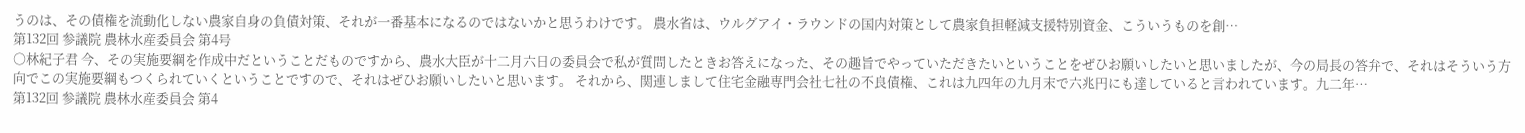うのは、その債権を流動化しない農家自身の負債対策、それが一番基本になるのではないかと思うわけです。 農水省は、ウルグアイ・ラウンドの国内対策として農家負担軽減支援特別資金、こういうものを創…
第132回 参議院 農林水産委員会 第4号
○林紀子君 今、その実施要綱を作成中だということだものですから、農水大臣が十二月六日の委員会で私が質問したときお答えになった、その趣旨でやっていただきたいということをぜひお願いしたいと思いましたが、今の局長の答弁で、それはそういう方向でこの実施要綱もつくられていくということですので、それはぜひお願いしたいと思います。 それから、関連しまして住宅金融専門会社七社の不良債権、これは九四年の九月末で六兆円にも達していると言われています。九二年…
第132回 参議院 農林水産委員会 第4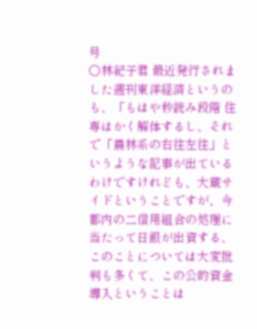号
○林紀子君 最近発行されました週刊東洋経済というのも、「もはや秒読み段階 住専はかく解体するし、それで「農林系の右往左往」というような記事が出ているわけですけれども、大蔵サイドということですが、今都内の二信用組合の処理に当たって日銀が出資する、このことについては大変批判も多くて、この公的資金導入ということは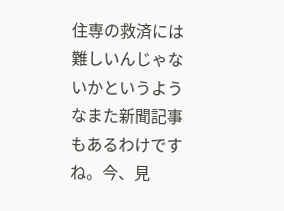住専の救済には難しいんじゃないかというようなまた新聞記事もあるわけですね。今、見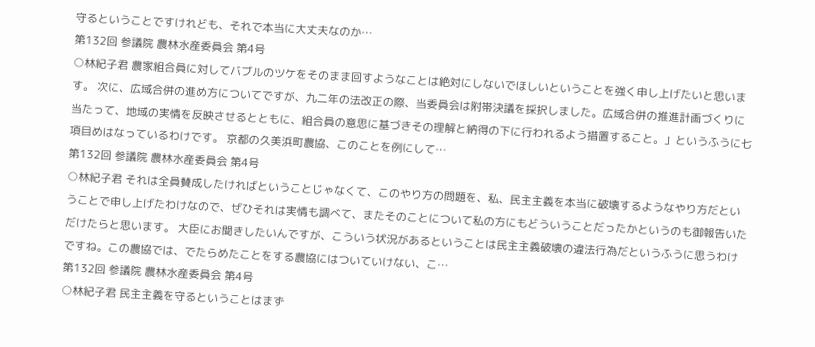守るということですけれども、それで本当に大丈夫なのか…
第132回 参議院 農林水産委員会 第4号
○林紀子君 農家組合員に対してバブルのツケをそのまま回すようなことは絶対にしないでほしいということを強く申し上げたいと思います。 次に、広域合併の進め方についてですが、九二年の法改正の際、当委員会は附帯決議を採択しました。広域合併の推進計画づくりに当たって、地域の実情を反映させるとともに、組合員の意思に基づきその理解と納得の下に行われるよう措置すること。」というふうに七項目めはなっているわけです。 京都の久美浜町農協、このことを例にして…
第132回 参議院 農林水産委員会 第4号
○林紀子君 それは全員賛成したければということじゃなくて、このやり方の問題を、私、民主主義を本当に破壊するようなやり方だということで申し上げたわけなので、ぜひそれは実情も調べて、またそのことについて私の方にもどういうことだったかというのも御報告いただけたらと思います。 大臣にお聞きしたいんですが、こういう状況があるということは民主主義破壊の違法行為だというふうに思うわけですね。この農協では、でたらめたことをする農協にはついていけない、こ…
第132回 参議院 農林水産委員会 第4号
○林紀子君 民主主義を守るということはまず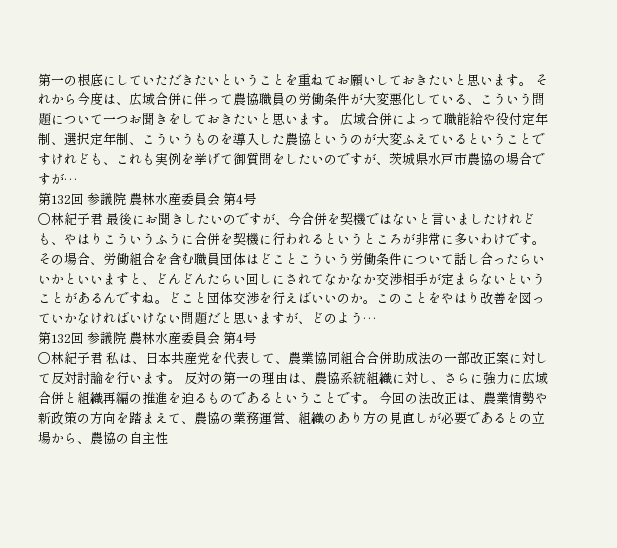第一の根底にしていただきたいということを重ねてお願いしておきたいと思います。 それから今度は、広域合併に伴って農協職員の労働条件が大変悪化している、こういう問題について一つお聞きをしておきたいと思います。 広域合併によって職能給や役付定年制、選択定年制、こういうものを導入した農協というのが大変ふえているということですけれども、これも実例を挙げて御質問をしたいのですが、茨城県水戸市農協の場合ですが…
第132回 参議院 農林水産委員会 第4号
○林紀子君 最後にお聞きしたいのですが、今合併を契機ではないと言いましたけれども、やはりこういうふうに合併を契機に行われるというところが非常に多いわけです。その場合、労働組合を含む職員団体はどことこういう労働条件について話し合ったらいいかといいますと、どんどんたらい回しにされてなかなか交渉相手が定まらないということがあるんですね。どこと団体交渉を行えばいいのか。このことをやはり改善を図っていかなければいけない問題だと思いますが、どのよう…
第132回 参議院 農林水産委員会 第4号
○林紀子君 私は、日本共産党を代表して、農業協同組合合併助成法の一部改正案に対して反対討論を行います。 反対の第一の理由は、農協系統組織に対し、さらに強力に広域合併と組織再編の推進を迫るものであるということです。 今回の法改正は、農業情勢や新政策の方向を踏まえて、農協の業務運営、組織のあり方の見直しが必要であるとの立場から、農協の自主性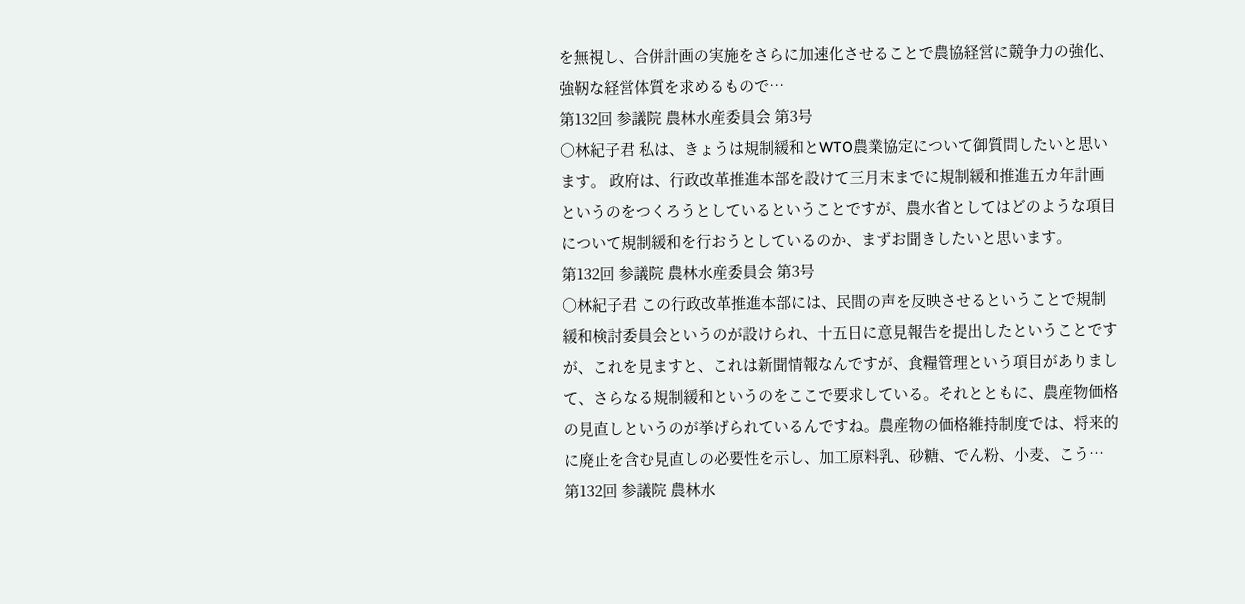を無視し、合併計画の実施をさらに加速化させることで農協経営に競争力の強化、強靭な経営体質を求めるもので…
第132回 参議院 農林水産委員会 第3号
○林紀子君 私は、きょうは規制緩和とWTO農業協定について御質問したいと思います。 政府は、行政改革推進本部を設けて三月末までに規制緩和推進五カ年計画というのをつくろうとしているということですが、農水省としてはどのような項目について規制緩和を行おうとしているのか、まずお聞きしたいと思います。
第132回 参議院 農林水産委員会 第3号
○林紀子君 この行政改革推進本部には、民間の声を反映させるということで規制緩和検討委員会というのが設けられ、十五日に意見報告を提出したということですが、これを見ますと、これは新聞情報なんですが、食糧管理という項目がありまして、さらなる規制緩和というのをここで要求している。それとともに、農産物価格の見直しというのが挙げられているんですね。農産物の価格維持制度では、将来的に廃止を含む見直しの必要性を示し、加工原料乳、砂糖、でん粉、小麦、こう…
第132回 参議院 農林水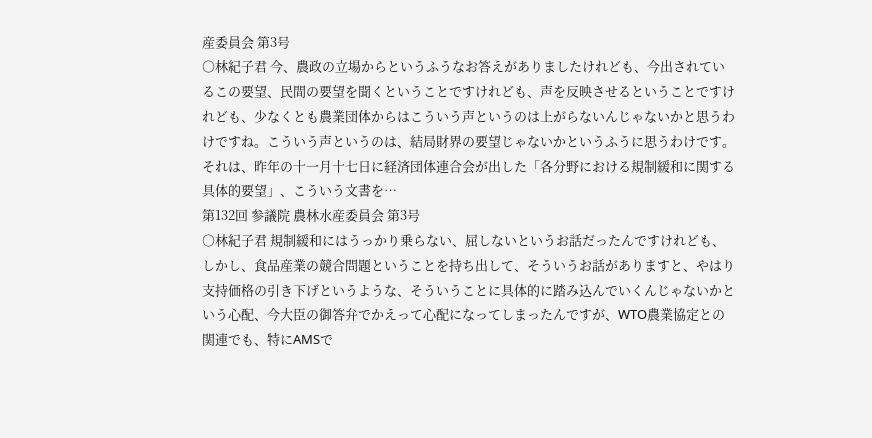産委員会 第3号
○林紀子君 今、農政の立場からというふうなお答えがありましたけれども、今出されているこの要望、民間の要望を聞くということですけれども、声を反映させるということですけれども、少なくとも農業団体からはこういう声というのは上がらないんじゃないかと思うわけですね。こういう声というのは、結局財界の要望じゃないかというふうに思うわけです。 それは、昨年の十一月十七日に経済団体連合会が出した「各分野における規制緩和に関する具体的要望」、こういう文書を…
第132回 参議院 農林水産委員会 第3号
○林紀子君 規制緩和にはうっかり乗らない、屈しないというお話だったんですけれども、しかし、食品産業の競合問題ということを持ち出して、そういうお話がありますと、やはり支持価格の引き下げというような、そういうことに具体的に踏み込んでいくんじゃないかという心配、今大臣の御答弁でかえって心配になってしまったんですが、WTO農業協定との関連でも、特にAMSで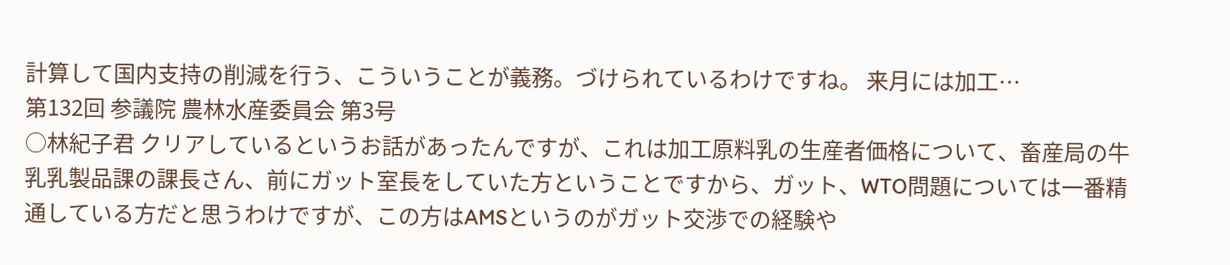計算して国内支持の削減を行う、こういうことが義務。づけられているわけですね。 来月には加工…
第132回 参議院 農林水産委員会 第3号
○林紀子君 クリアしているというお話があったんですが、これは加工原料乳の生産者価格について、畜産局の牛乳乳製品課の課長さん、前にガット室長をしていた方ということですから、ガット、WTO問題については一番精通している方だと思うわけですが、この方はAMSというのがガット交渉での経験や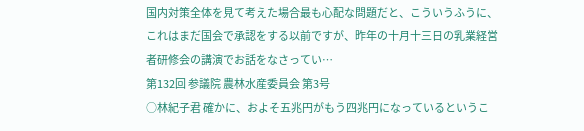国内対策全体を見て考えた場合最も心配な問題だと、こういうふうに、これはまだ国会で承認をする以前ですが、昨年の十月十三日の乳業経営者研修会の講演でお話をなさってい…
第132回 参議院 農林水産委員会 第3号
○林紀子君 確かに、およそ五兆円がもう四兆円になっているというこ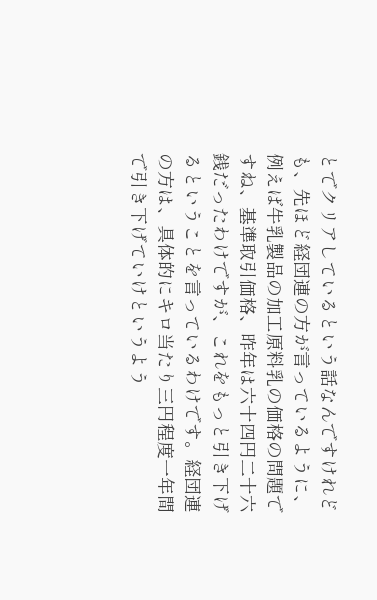とでクリアしているという話なんですけれども、先ほど経団連の方が言っているように、例えば牛乳製品の加工原料乳の価格の問題ですね、基準取引価格、昨年は六十四円二十六銭だったわけですが、これをもっと引き下げるということを言っているわけです。経団連の方は、具体的にキロ当たり三円程度一年間で引き下げていけというよう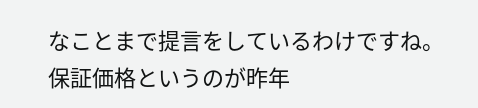なことまで提言をしているわけですね。保証価格というのが昨年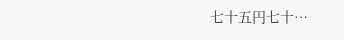七十五円七十…